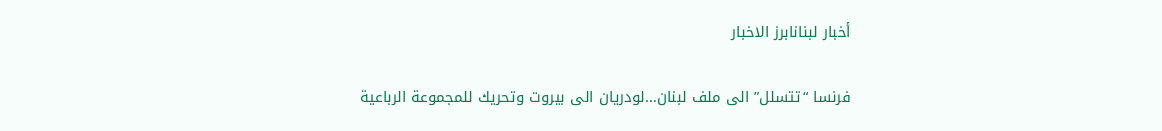أخبار لبنانابرز الاخبار

فرنسا “تتسلل” الى ملف لبنان…لودريان الى بيروت وتحريك للمجموعة الرباعية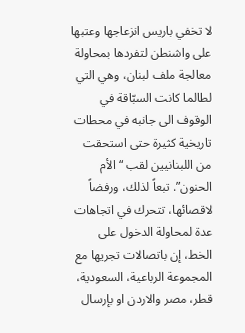لا تخفي باريس انزعاجها وعتبها على واشنطن لتفردها بمحاولة معالجة ملف لبنان، وهي التي لطالما كانت السبّاقة في الوقوف الى جانبه في محطات تاريخية كثيرة حتى استحقت من اللبنانيين لقب “الأم الحنون”. تبعاً لذلك، ورفضاً لاقصائها، تتحرك في اتجاهات عدة لمحاولة الدخول على الخط، إن باتصالات تجريها مع المجموعة الرباعية، السعودية، قطر، مصر والاردن او بإرسال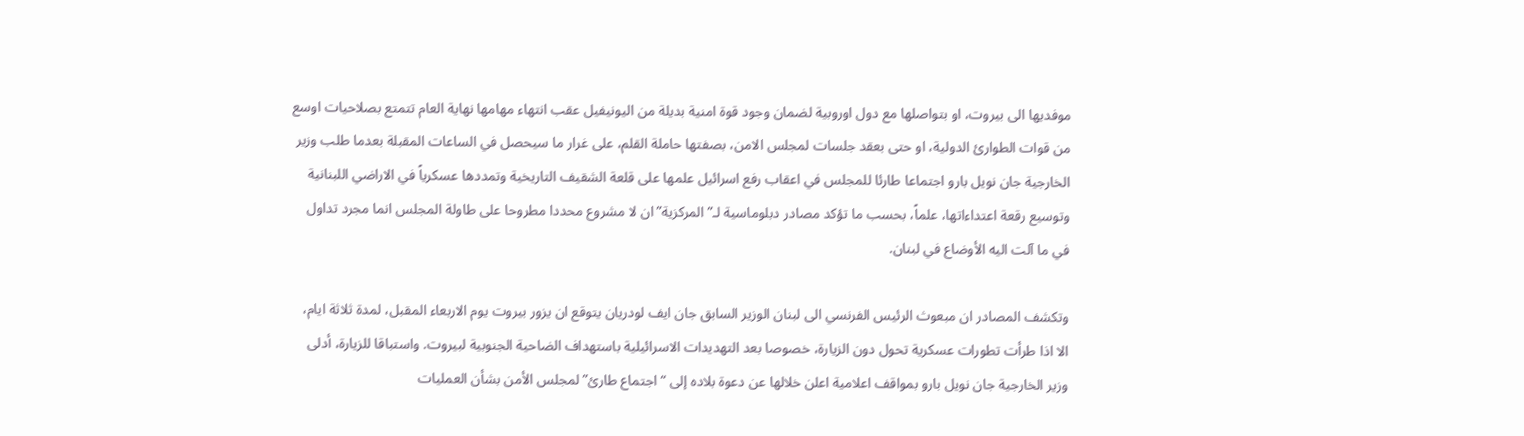موفديها الى بيروت، او بتواصلها مع دول اوروبية لضمان وجود قوة امنية بديلة من اليونيفيل عقب انتهاء مهامها نهاية العام تتمتع بصلاحيات اوسع من قوات الطوارئ الدولية، او حتى بعقد جلسات لمجلس الامن، بصفتها حاملة القلم، على غرار ما سيحصل في الساعات المقبلة بعدما طلب وزير الخارجية جان نويل بارو اجتماعا طارئا للمجلس في اعقاب رفع اسرائيل علمها على قلعة الشقيف التاريخية وتمددها عسكرياً في الاراضي اللبنانية وتوسيع رقعة اعتداءاتها، علماً، بحسب ما تؤكد مصادر دبلوماسية لـ”المركزية” ان لا مشروع محددا مطروحا على طاولة المجلس انما مجرد تداول في ما آلت اليه الأوضاع في لبنان.

وتكشف المصادر ان مبعوث الرئيس الفرنسي الى لبنان الوزير السابق جان ايف لودريان يتوقع ان يزور بيروت يوم الاربعاء المقبل، لمدة ثلاثة ايام، الا اذا طرأت تطورات عسكرية تحول دون الزيارة، خصوصا بعد التهديدات الاسرائيلية باستهداف الضاحية الجنوبية لبيروت. واستباقا للزيارة، أدلى وزير الخارجية جان نويل بارو بمواقف اعلامية اعلن خلالها عن دعوة بلاده إلى “اجتماع طارئ” لمجلس الأمن بشأن العمليات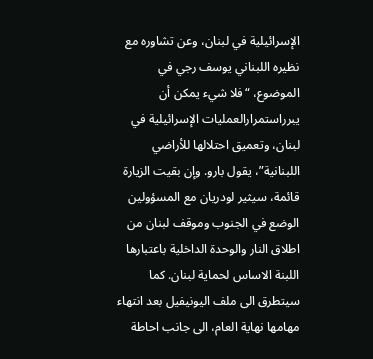الإسرائيلية في لبنان، وعن تشاوره مع نظيره اللبناني يوسف رجي في الموضوع، “فلا شيء يمكن أن يبرراستمرارالعمليات الإسرائيلية في لبنان، وتعميق احتلالها للأراضي اللبنانية”، يقول بارو. وإن بقيت الزيارة قائمة، سيثير لودريان مع المسؤولين الوضع في الجنوب وموقف لبنان من اطلاق النار والوحدة الداخلية باعتبارها اللبنة الاساس لحماية لبنان. كما سيتطرق الى ملف اليونيفيل بعد انتهاء مهامها نهاية العام، الى جانب احاطة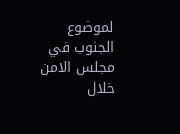لموضوع الجنوب في مجلس الامن خلال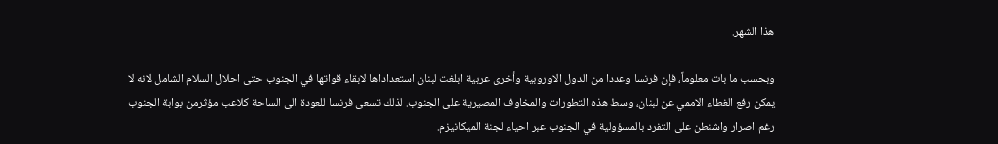هذا الشهر.

وبحسب ما بات معلوماً، فإن فرنسا وعددا من الدول الاوروبية وأخرى عربية ابلغت لبنان استعداداها لابقاء قواتها في الجنوب حتى احلال السلام الشامل لانه لا يمكن رفع الغطاء الاممي عن لبنان، وسط هذه التطورات والمخاوف المصيرية على الجنوب. لذلك تسعى فرنسا للعودة الى الساحة كلاعب مؤثرمن بوابة الجنوب رغم اصرار واشنطن على التفرد بالمسؤولية في الجنوب عبر احياء لجنة الميكانيزم.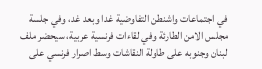في اجتماعات واشنطن التفاوضية غدا وبعد غد، وفي جلسة مجلس الامن الطارئة وفي لقاءات فرنسية عربية، سيحضر ملف لبنان وجنوبه على طاولة النقاشات وسط اصرار فرنسي على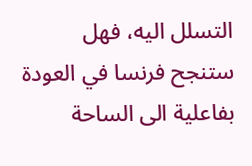التسلل اليه، فهل ستنجح فرنسا في العودة بفاعلية الى الساحة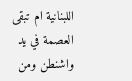اللبنانية ام تبقى العصمة في يد واشنطن ومن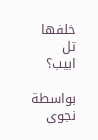خلفها تل ابيب؟

بواسطة
نجوى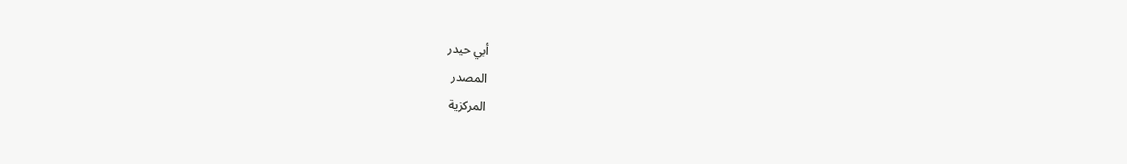أبي حيدر
المصدر
المركزية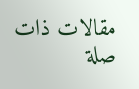مقالات ذات صلة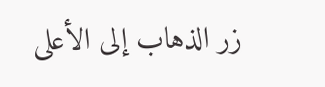زر الذهاب إلى الأعلى